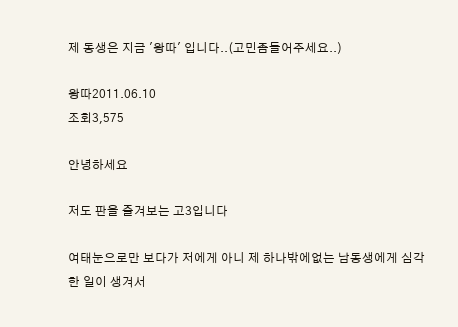제 동생은 지금 '왕따' 입니다..(고민좀들어주세요..)

왕따2011.06.10
조회3,575

안녕하세요

저도 판을 즐겨보는 고3입니다

여태눈으로만 보다가 저에게 아니 제 하나밖에없는 남동생에게 심각한 일이 생겨서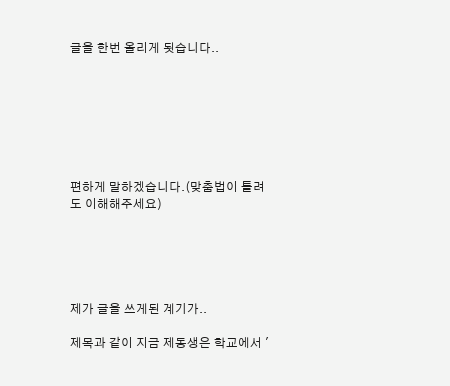글을 한번 올리게 됫습니다..







편하게 말하겠습니다.(맞춤법이 틀려도 이해해주세요)





제가 글을 쓰게된 계기가..

제목과 같이 지금 제동생은 학교에서 '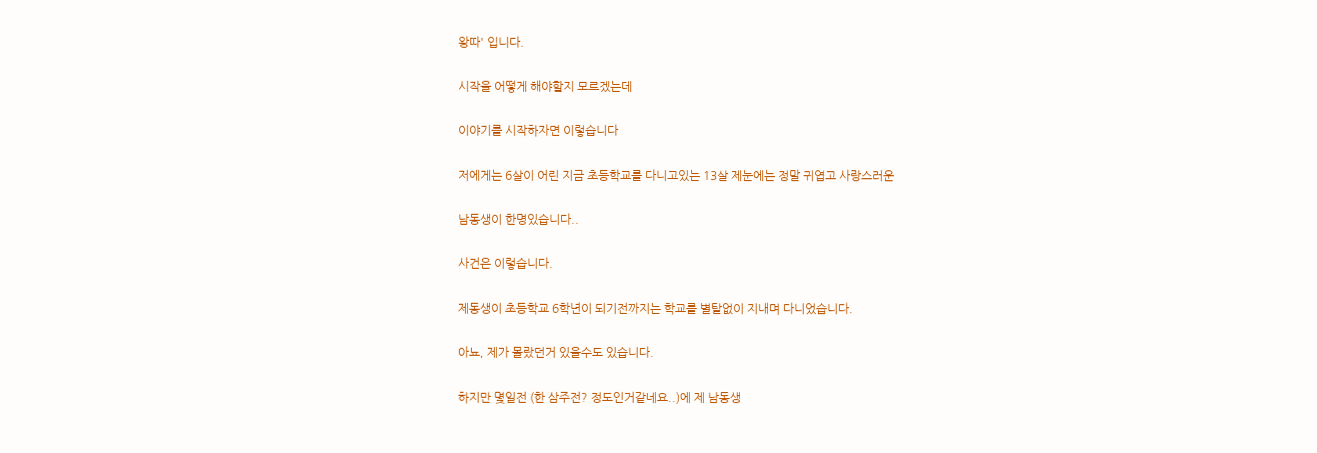왕따' 입니다.

시작을 어떻게 해야할지 모르겠는데

이야기를 시작하자면 이렇습니다

저에게는 6살이 어린 지금 초등학교를 다니고있는 13살 제눈에는 정말 귀엽고 사랑스러운

남동생이 한명있습니다..

사건은 이렇습니다.

제동생이 초등학교 6학년이 되기전까지는 학교를 별탈없이 지내며 다니었습니다.

아뇨, 제가 몰랐던거 있을수도 있습니다.

하지만 몇일전 (한 삼주전? 정도인거같네요..)에 제 남동생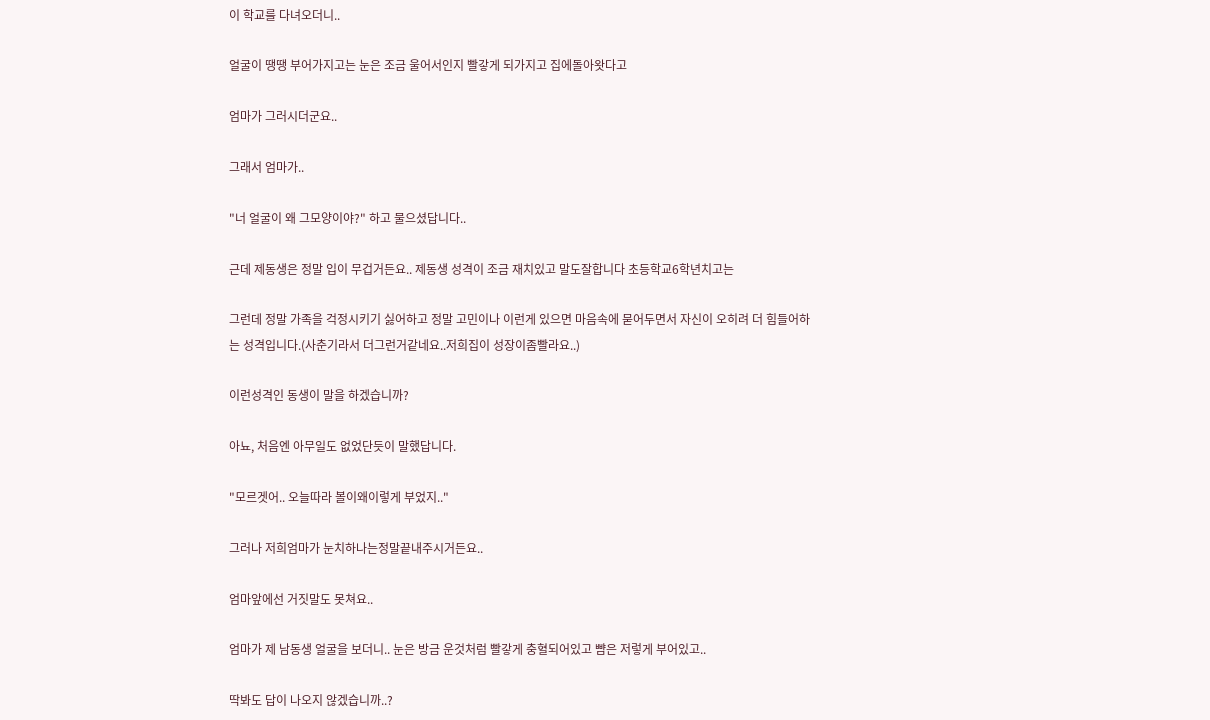이 학교를 다녀오더니..

얼굴이 땡땡 부어가지고는 눈은 조금 울어서인지 빨갛게 되가지고 집에돌아왓다고

엄마가 그러시더군요..

그래서 엄마가..

"너 얼굴이 왜 그모양이야?" 하고 물으셨답니다..

근데 제동생은 정말 입이 무겁거든요.. 제동생 성격이 조금 재치있고 말도잘합니다 초등학교6학년치고는

그런데 정말 가족을 걱정시키기 싫어하고 정말 고민이나 이런게 있으면 마음속에 묻어두면서 자신이 오히려 더 힘들어하는 성격입니다.(사춘기라서 더그런거같네요..저희집이 성장이좀빨라요..)

이런성격인 동생이 말을 하겠습니까?

아뇨, 처음엔 아무일도 없었단듯이 말했답니다.

"모르겟어.. 오늘따라 볼이왜이렇게 부었지.."

그러나 저희엄마가 눈치하나는정말끝내주시거든요..

엄마앞에선 거짓말도 못쳐요..

엄마가 제 남동생 얼굴을 보더니.. 눈은 방금 운것처럼 빨갛게 충혈되어있고 뺨은 저렇게 부어있고..

딱봐도 답이 나오지 않겠습니까..?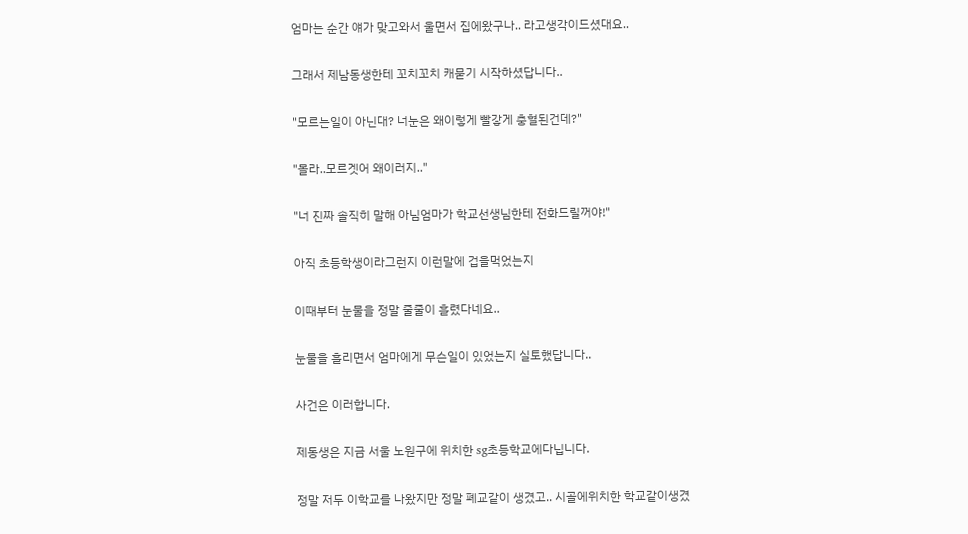엄마는 순간 얘가 맞고와서 울면서 집에왔구나.. 라고생각이드셨대요..

그래서 제남동생한테 꼬치꼬치 캐묻기 시작하셨답니다..

"모르는일이 아닌대? 너눈은 왜이렇게 빨갛게 충혈된건데?"

"몰라..모르겟어 왜이러지.."

"너 진짜 솔직히 말해 아님엄마가 학교선생님한테 전화드릴꺼야!"

아직 초등학생이라그런지 이런말에 겁을먹었는지

이때부터 눈물을 정말 줄줄이 흘렸다네요..

눈물을 흘리면서 엄마에게 무슨일이 있었는지 실토했답니다..

사건은 이러합니다.

제동생은 지금 서울 노원구에 위치한 sg초등학교에다닙니다.

정말 저두 이학교를 나왔지만 정말 폐교같이 생겼고.. 시골에위치한 학교같이생겼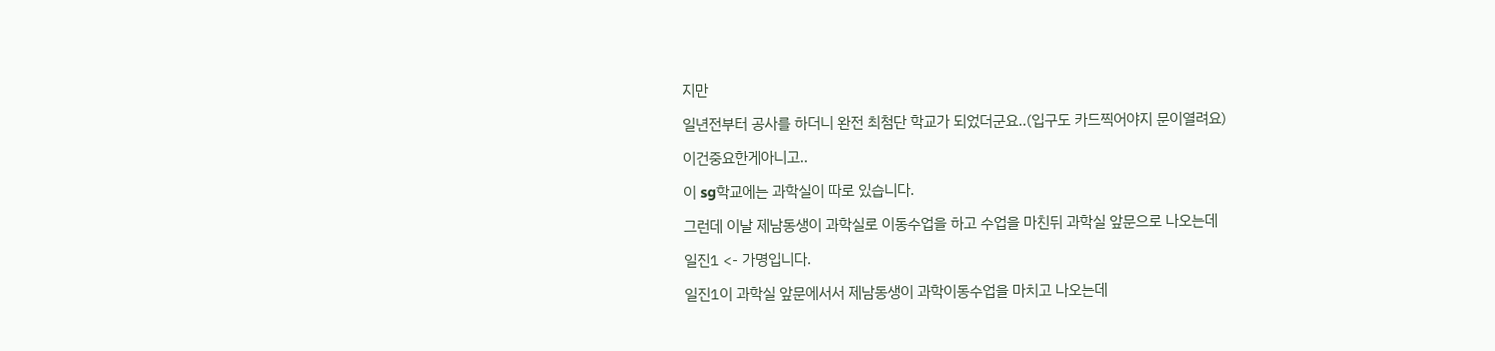지만

일년전부터 공사를 하더니 완전 최첨단 학교가 되었더군요..(입구도 카드찍어야지 문이열려요)

이건중요한게아니고..

이 sg학교에는 과학실이 따로 있습니다.

그런데 이날 제남동생이 과학실로 이동수업을 하고 수업을 마친뒤 과학실 앞문으로 나오는데

일진1 <- 가명입니다.

일진1이 과학실 앞문에서서 제남동생이 과학이동수업을 마치고 나오는데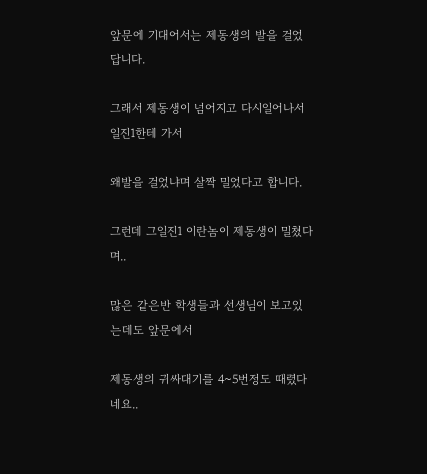앞문에 기대어서는 제동생의 발을 걸었답니다.

그래서 제동생이 넘어지고 다시일어나서 일진1한테 가서

왜발을 걸었냐며 살짝 밀었다고 합니다.

그런데 그일진1 이란놈이 제동생이 밀쳤다며..

많은 같은반 학생들과 선생님이 보고있는데도 앞문에서

제동생의 귀싸대기를 4~5번정도 때렸다네요..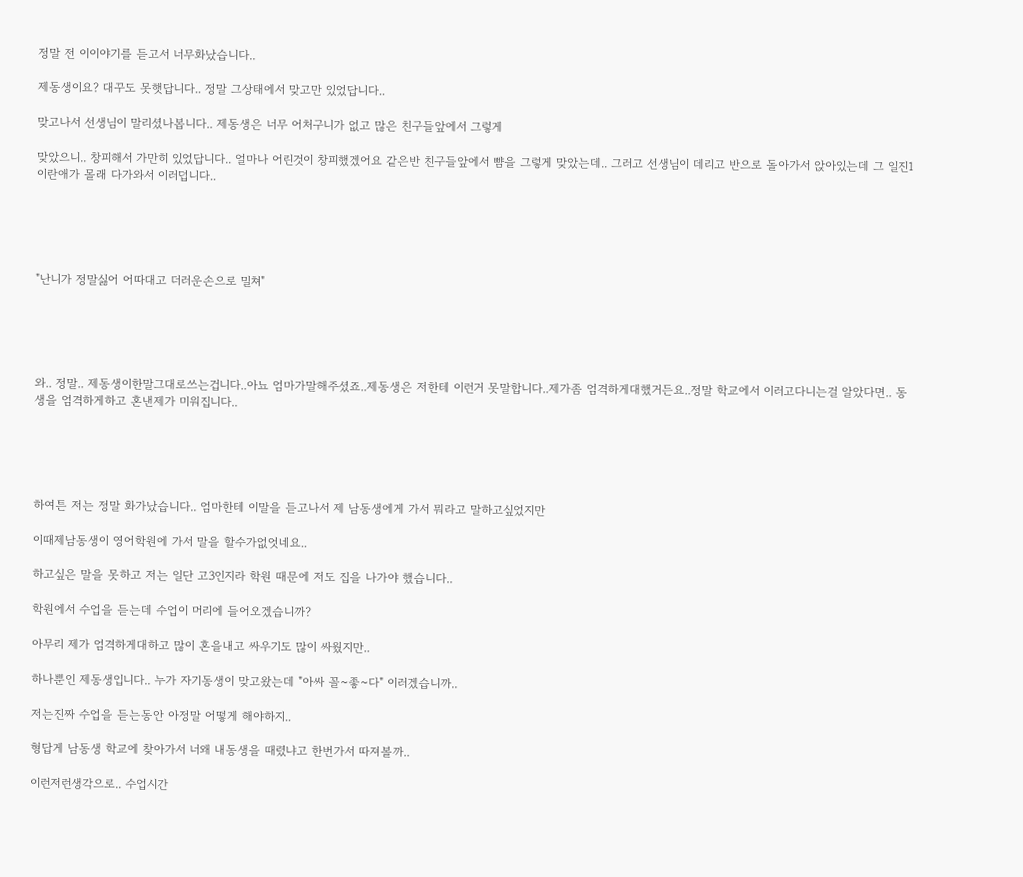정말 전 이이야기를 듣고서 너무화났습니다..

제동생이요? 대꾸도 못햇답니다.. 정말 그상태에서 맞고만 있었답니다..

맞고나서 선생님이 말리셨나봅니다.. 제동생은 너무 어처구니가 없고 많은 친구들앞에서 그렇게

맞았으니.. 창피해서 가만히 있었답니다.. 얼마나 어린것이 창피했겠어요 같은반 친구들앞에서 뺨을 그렇게 맞았는데.. 그러고 선생님이 데리고 반으로 돌아가서 앉아있는데 그 일진1이란애가 몰래 다가와서 이러덥니다..





"난니가 정말싫어 어따대고 더러운손으로 밀쳐"





와.. 정말.. 제동생이한말그대로쓰는겁니다..아뇨 엄마가말해주셨죠..제동생은 저한테 이런거 못말합니다..제가좀 엄격하게대했거든요..정말 학교에서 이러고다니는걸 알았다면.. 동생을 엄격하게하고 혼낸제가 미워집니다..





하여튼 저는 정말 화가났습니다.. 엄마한테 이말을 듣고나서 제 남동생에게 가서 뭐라고 말하고싶었지만

이때제남동생이 영어학원에 가서 말을 할수가없엇네요..

하고싶은 말을 못하고 저는 일단 고3인지라 학원 때문에 저도 집을 나가야 했습니다..

학원에서 수업을 듣는데 수업이 머리에 들어오겠습니까?

아무리 제가 엄격하게대하고 많이 혼을내고 싸우기도 많이 싸웠지만..

하나뿐인 제동생입니다.. 누가 자기동생이 맞고왔는데 "아싸 꼴~좋~다" 이러겠습니까..

저는진짜 수업을 듣는동안 아정말 어떻게 해야하지..

형답게 남동생 학교에 찾아가서 너왜 내동생을 때렸냐고 한번가서 따져볼까..

이런저런생각으로.. 수업시간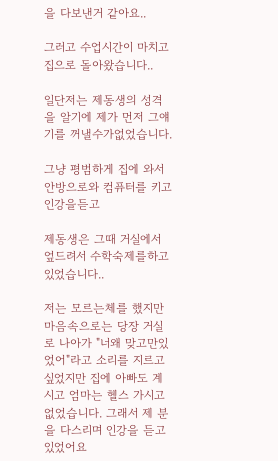을 다보낸거 같아요..

그러고 수업시간이 마치고 집으로 돌아왔습니다..

일단저는 제동생의 성격을 알기에 제가 먼저 그얘기를 꺼낼수가없었습니다.

그냥 평범하게 집에 와서 안방으로와 컴퓨터를 키고 인강을듣고

제동생은 그때 거실에서 엎드려서 수학숙제를하고있었습니다..

저는 모르는체를 했지만 마음속으로는 당장 거실로 나아가 "너왜 맞고만있었어"라고 소리를 지르고 싶었지만 집에 아빠도 계시고 엄마는 헬스 가시고 없었습니다. 그래서 제 분을 다스리며 인강을 듣고있었어요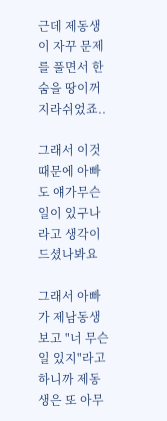근데 제동생이 자꾸 문제를 풀면서 한숨을 땅이꺼지라쉬었죠..

그래서 이것때문에 아빠도 얘가무슨일이 있구나 라고 생각이 드셨나봐요

그래서 아빠가 제남동생보고 "너 무슨일 있지"라고 하니까 제동생은 또 아무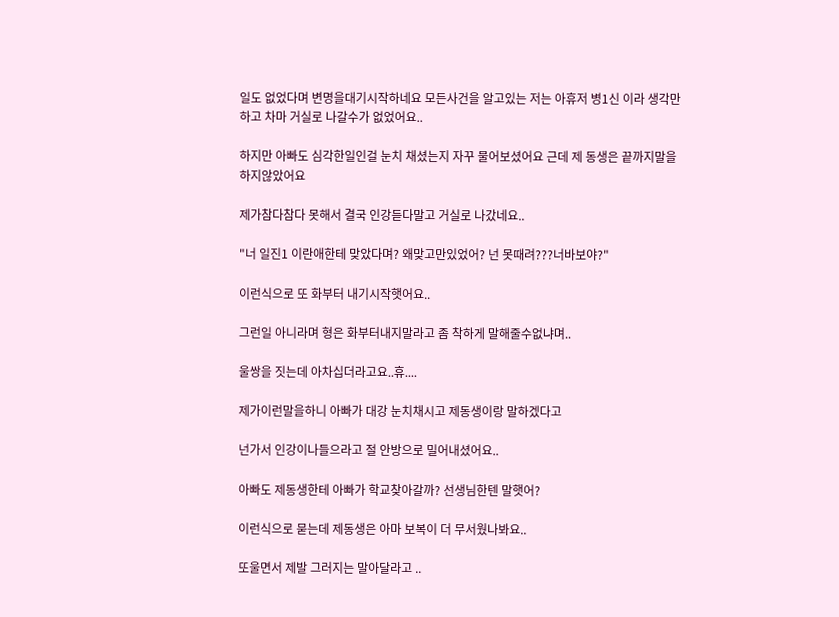일도 없었다며 변명을대기시작하네요 모든사건을 알고있는 저는 아휴저 병1신 이라 생각만하고 차마 거실로 나갈수가 없었어요..

하지만 아빠도 심각한일인걸 눈치 채셨는지 자꾸 물어보셨어요 근데 제 동생은 끝까지말을하지않았어요

제가참다참다 못해서 결국 인강듣다말고 거실로 나갔네요..

"너 일진1 이란애한테 맞았다며? 왜맞고만있었어? 넌 못때려???너바보야?"

이런식으로 또 화부터 내기시작햇어요..

그런일 아니라며 형은 화부터내지말라고 좀 착하게 말해줄수없냐며..

울쌍을 짓는데 아차십더라고요..휴....

제가이런말을하니 아빠가 대강 눈치채시고 제동생이랑 말하겠다고

넌가서 인강이나들으라고 절 안방으로 밀어내셨어요..

아빠도 제동생한테 아빠가 학교찾아갈까? 선생님한텐 말햇어?

이런식으로 묻는데 제동생은 아마 보복이 더 무서웠나봐요..

또울면서 제발 그러지는 말아달라고 ..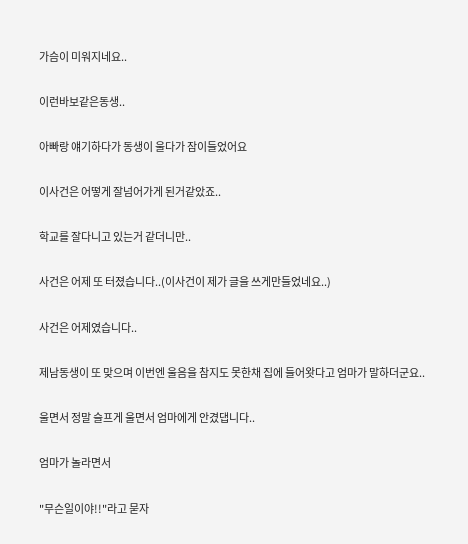가슴이 미워지네요..

이런바보같은동생..

아빠랑 얘기하다가 동생이 울다가 잠이들었어요

이사건은 어떻게 잘넘어가게 된거같았죠..

학교를 잘다니고 있는거 같더니만..

사건은 어제 또 터졌습니다..(이사건이 제가 글을 쓰게만들었네요..)

사건은 어제였습니다..

제남동생이 또 맞으며 이번엔 울음을 참지도 못한채 집에 들어왓다고 엄마가 말하더군요..

울면서 정말 슬프게 울면서 엄마에게 안겼댑니다..

엄마가 놀라면서

"무슨일이야!!"라고 묻자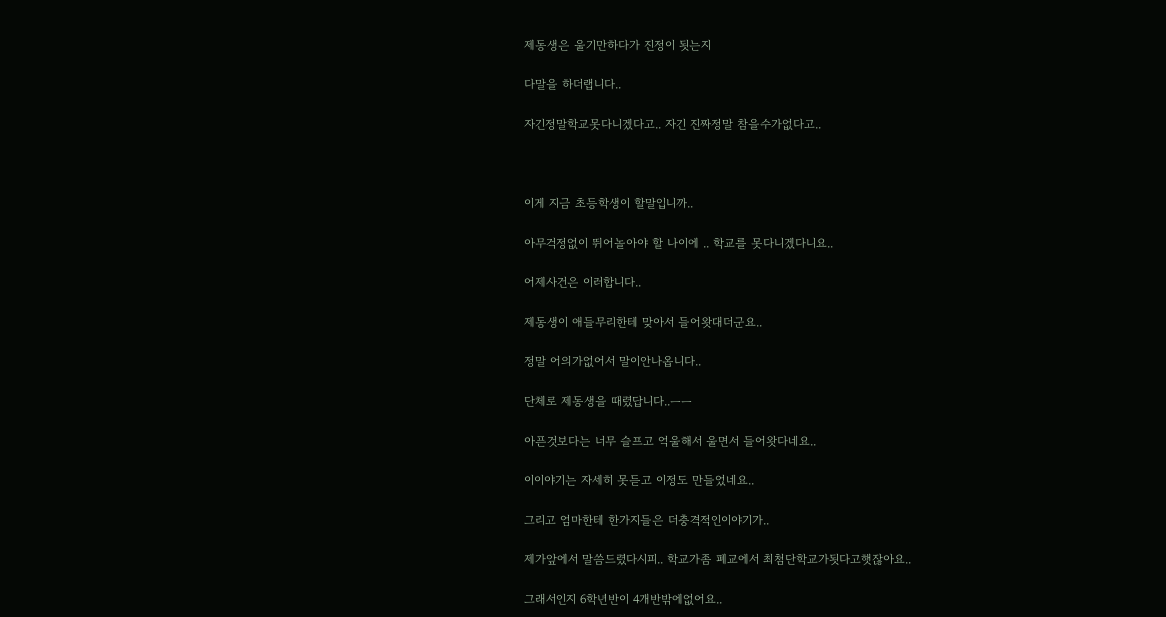제동생은 울기만하다가 진정이 됫는지

다말을 하더랩니다..

자긴정말학교못다니겠다고.. 자긴 진짜정말 참을수가없다고..



이게 지금 초등학생이 할말입니까..

아무걱정없이 뛰어놀아야 할 나이에 .. 학교를 못다니겠다니요..

어제사건은 이러합니다..

제동생이 애들무리한테 맞아서 들어왓대더군요..

정말 어의가없어서 말이안나옵니다..

단체로 제동생을 때렸답니다..ㅡㅡ

아픈것보다는 너무 슬프고 억울해서 울면서 들어왓다네요..

이이야기는 자세히 못듣고 이정도 만들었네요..

그리고 엄마한테 한가지들은 더충격적인이야기가..

제가앞에서 말씀드렸다시피.. 학교가좀 폐교에서 최첨단학교가됫다고햇잖아요..

그래서인지 6학년반이 4개반밖에없어요..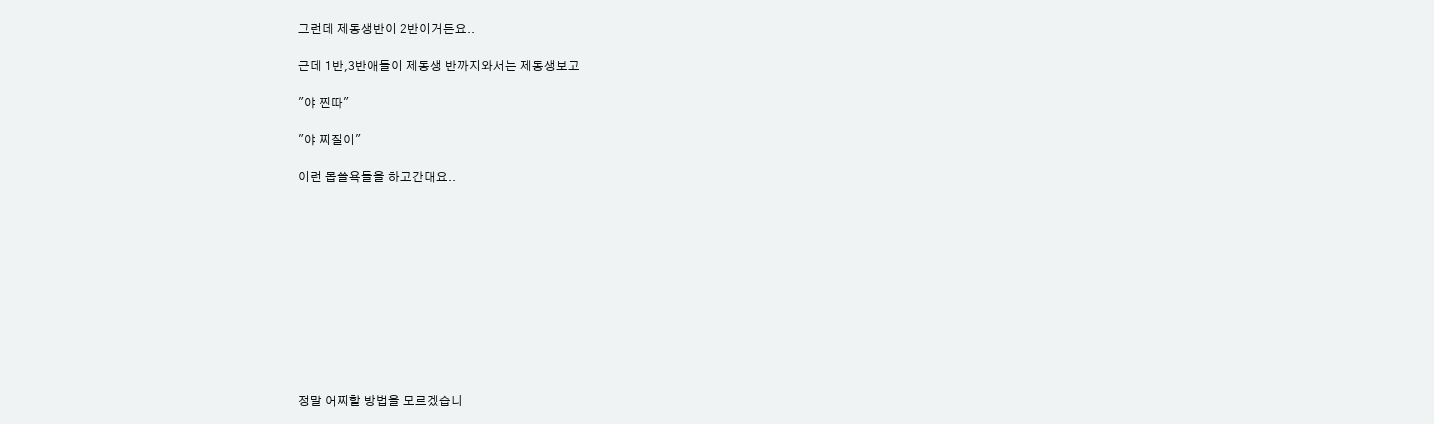그런데 제동생반이 2반이거든요..

근데 1반,3반애들이 제동생 반까지와서는 제동생보고

"야 찐따"

"야 찌질이"

이런 몹쓸욕들을 하고간대요..











정말 어찌할 방법을 모르겠습니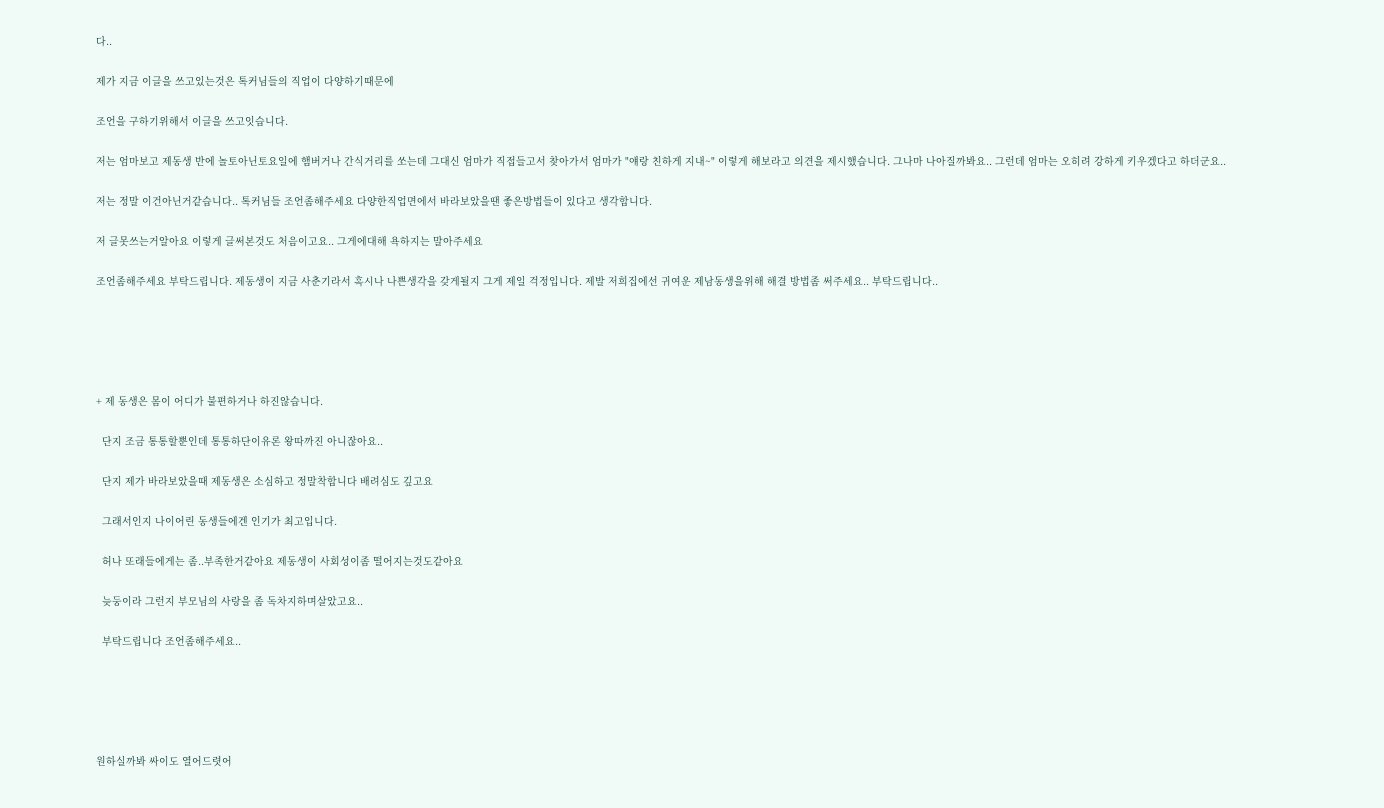다..

제가 지금 이글을 쓰고있는것은 톡커님들의 직업이 다양하기때문에

조언을 구하기위해서 이글을 쓰고잇습니다.

저는 엄마보고 제동생 반에 놀토아닌토요일에 햄버거나 간식거리를 쏘는데 그대신 엄마가 직접들고서 찾아가서 엄마가 "얘랑 친하게 지내~" 이렇게 해보라고 의견을 제시했습니다. 그나마 나아질까봐요.. 그런데 엄마는 오히려 강하게 키우겠다고 하더군요..

저는 정말 이건아닌거같습니다.. 톡커님들 조언좀해주세요 다양한직업면에서 바라보았을땐 좋은방법들이 있다고 생각합니다.

저 글못쓰는거알아요 이렇게 글써본것도 처음이고요.. 그게에대해 욕하지는 말아주세요

조언좀해주세요 부탁드립니다. 제동생이 지금 사춘기라서 혹시나 나쁜생각을 갖게될지 그게 제일 걱정입니다. 제발 저희집에선 귀여운 제남동생을위해 해결 방법좀 써주세요.. 부탁드립니다..





+ 제 동생은 몸이 어디가 불편하거나 하진않습니다.

  단지 조금 통통할뿐인데 통통하단이유론 왕따까진 아니잖아요..

  단지 제가 바라보았을때 제동생은 소심하고 정말착합니다 배려심도 깊고요

  그래서인지 나이어린 동생들에겐 인기가 최고입니다.

  허나 또래들에게는 좀..부족한거같아요 제동생이 사회성이좀 떨어지는것도같아요

  늦둥이라 그런지 부모님의 사랑을 좀 독차지하며살았고요..

  부탁드립니다 조언좀해주세요..





원하실까봐 싸이도 열어드렷어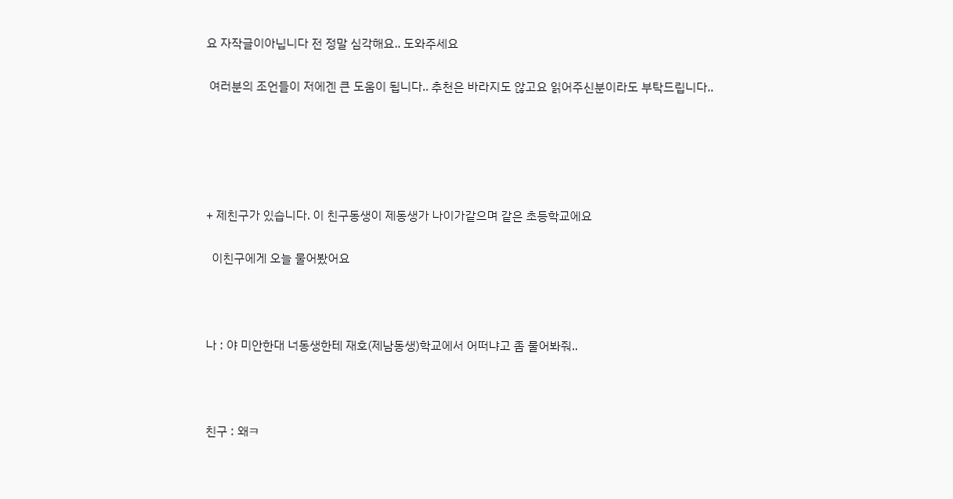요 자작글이아닙니다 전 정말 심각해요.. 도와주세요

 여러분의 조언들이 저에겐 큰 도움이 됩니다.. 추천은 바라지도 않고요 읽어주신분이라도 부탁드립니다..





+ 제친구가 있습니다. 이 친구동생이 제동생가 나이가같으며 같은 초등학교에요

  이친구에게 오늘 물어봤어요



나 : 야 미안한대 너동생한테 재호(제남동생)학교에서 어떠냐고 좀 물어봐줘..



친구 : 왜ㅋ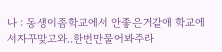나 : 동생이좀학교에서 안좋은거같애 학교에서자꾸맞고와..한번만물어봐주라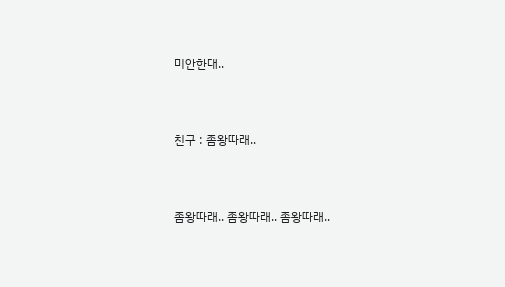미안한대..



친구 : 좀왕따래..



좀왕따래.. 좀왕따래.. 좀왕따래..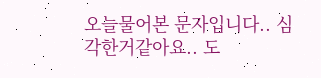오늘물어본 문자입니다.. 심각한거같아요.. 도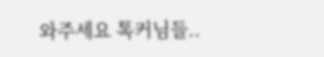와주세요 톡커님들..